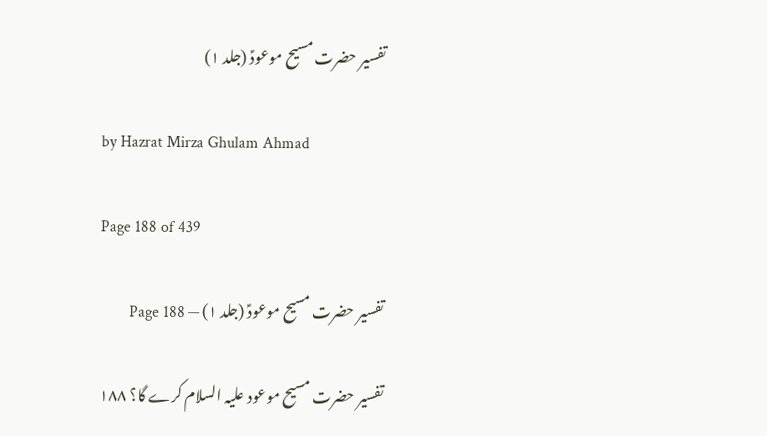تفسیر حضرت مسیح موعودؑ (جلد ۱)

by Hazrat Mirza Ghulam Ahmad

Page 188 of 439

تفسیر حضرت مسیح موعودؑ (جلد ۱) — Page 188

تفسیر حضرت مسیح موعود علیہ السلام کرے گا؟ ۱۸۸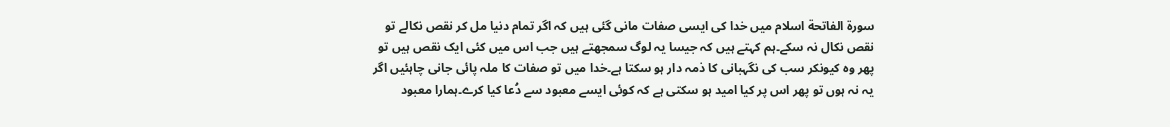سورة الفاتحة اسلام میں خدا کی ایسی صفات مانی گئی ہیں کہ اگر تمام دنیا مل کر نقص نکالے تو نقص نکال نہ سکے۔ہم کہتے ہیں کہ جیسا یہ لوگ سمجھتے ہیں جب اس میں کئی ایک نقص ہیں تو پھر وہ کیونکر سب کی نگہبانی کا ذمہ دار ہو سکتا ہے۔خدا میں تو صفات کا ملہ پائی جانی چاہئیں اگر یہ نہ ہوں تو پھر اس پر کیا امید ہو سکتی ہے کہ کوئی ایسے معبود سے دُعا کیا کرے۔ہمارا معبود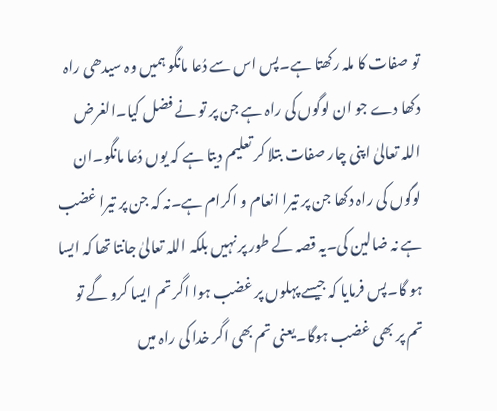تو صفات کا ملہ رکھتا ہے۔پس اس سے دُعا مانگو ہمیں وہ سیدھی راہ دکھا دے جو ان لوگوں کی راہ ہے جن پر تو نے فضل کیا۔الغرض اللہ تعالیٰ اپنی چار صفات بتلا کر تعلیم دیتا ہے کہ یوں دُعا مانگو۔ان لوگوں کی راہ دکھا جن پر تیرا انعام و اکرام ہے۔نہ کہ جن پر تیرا غضب ہے نہ ضالین کی۔یہ قصہ کے طور پر نہیں بلکہ اللہ تعالیٰ جانتا تھا کہ ایسا ہو گا۔پس فرمایا کہ جیسے پہلوں پر غضب ہوا اگر تم ایسا کرو گے تو تم پر بھی غضب ہوگا۔یعنی تم بھی اگر خدا کی راہ میں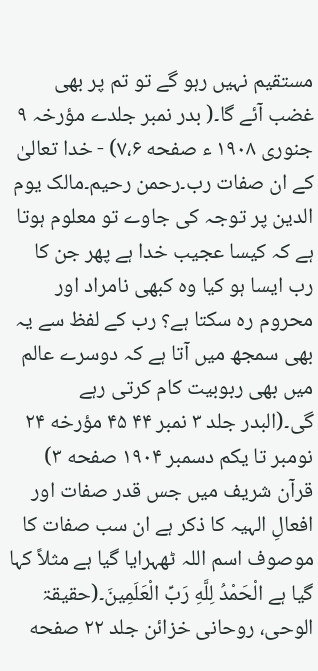مستقیم نہیں رہو گے تو تم پر بھی غضب آئے گا۔( بدر نمبر جلدے مؤرخہ ۹ جنوری ۱۹۰۸ ء صفحه ۷،۶) - خدا تعالیٰ کے ان صفات رب۔رحمن رحیم۔مالک یوم الدین پر توجہ کی جاوے تو معلوم ہوتا ہے کہ کیسا عجیب خدا ہے پھر جن کا رب ایسا ہو کیا وہ کبھی نامراد اور محروم رہ سکتا ہے؟ رب کے لفظ سے یہ بھی سمجھ میں آتا ہے کہ دوسرے عالم میں بھی ربوبیت کام کرتی رہے گی۔(البدر جلد ۳ نمبر ۴۴ ۴۵ مؤرخه ۲۴ نومبر تا یکم دسمبر ۱۹۰۴ صفحه ۳) قرآن شریف میں جس قدر صفات اور افعالِ الہیہ کا ذکر ہے ان سب صفات کا موصوف اسم اللہ ٹھہرایا گیا ہے مثلاً کہا گیا ہے الْحَمْدُ لِلَّهِ رَبِّ الْعَلَمِينَ۔(حقیقۃ الوحی، روحانی خزائن جلد ۲۲ صفحه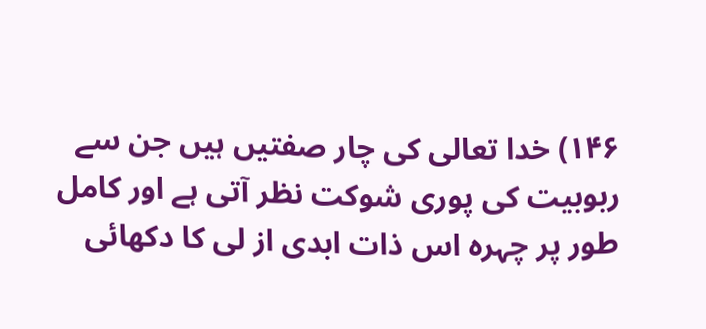۱۴۶) خدا تعالی کی چار صفتیں ہیں جن سے ربوبیت کی پوری شوکت نظر آتی ہے اور کامل طور پر چہرہ اس ذات ابدی از لی کا دکھائی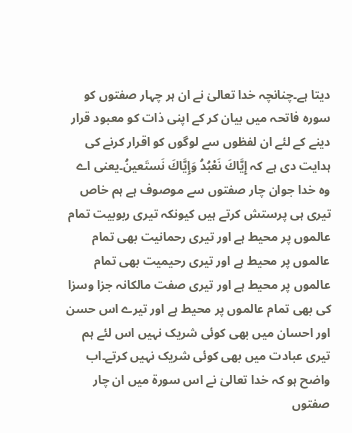دیتا ہے۔چنانچہ خدا تعالیٰ نے ان ہر چہار صفتوں کو سورہ فاتحہ میں بیان کر کے اپنی ذات کو معبود قرار دینے کے لئے ان لفظوں سے لوگوں کو اقرار کرنے کی ہدایت دی ہے کہ إِيَّاكَ نَعْبُدُ وَإِيَّاكَ نَستَعینُ۔یعنی اے وہ خدا جوان چار صفتوں سے موصوف ہے ہم خاص تیری ہی پرستش کرتے ہیں کیونکہ تیری ربوبیت تمام عالموں پر محیط ہے اور تیری رحمانیت بھی تمام عالموں پر محیط ہے اور تیری رحیمیت بھی تمام عالموں پر محیط ہے اور تیری صفت مالکانہ جزا وسزا کی بھی تمام عالموں پر محیط ہے اور تیرے اس حسن اور احسان میں بھی کوئی شریک نہیں اس لئے ہم تیری عبادت میں بھی کوئی شریک نہیں کرتے۔اب واضح ہو کہ خدا تعالیٰ نے اس سورۃ میں ان چار صفتوں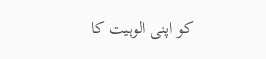کو اپنی الوہیت کا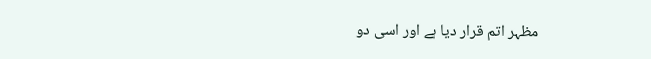مظہر اتم قرار دیا ہے اور اسی دو